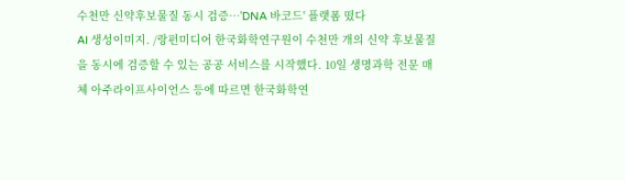수천만 신약후보물질 동시 검증…'DNA 바코드' 플랫폼 떴다
AI 생성이미지. /랑펀미디어 한국화학연구원이 수천만 개의 신약 후보물질을 동시에 검증할 수 있는 공공 서비스를 시작했다. 10일 생명과학 전문 매체 아주라이프사이언스 등에 따르면 한국화학연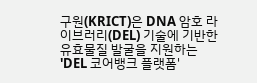구원(KRICT)은 DNA 암호 라이브러리(DEL) 기술에 기반한 유효물질 발굴을 지원하는 'DEL 코어뱅크 플랫폼'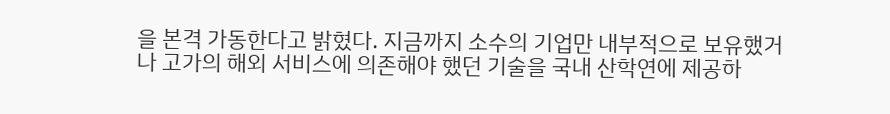을 본격 가동한다고 밝혔다. 지금까지 소수의 기업만 내부적으로 보유했거나 고가의 해외 서비스에 의존해야 했던 기술을 국내 산학연에 제공하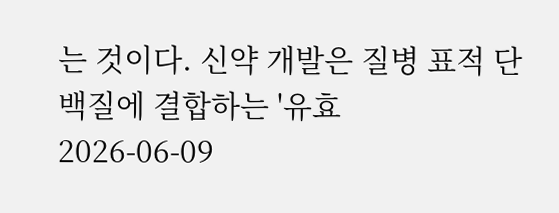는 것이다. 신약 개발은 질병 표적 단백질에 결합하는 '유효
2026-06-09